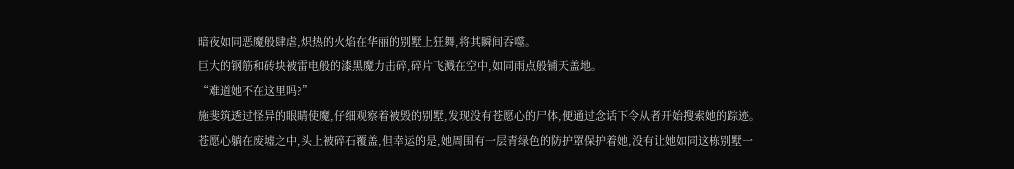暗夜如同恶魔般肆虐,炽热的火焰在华丽的别墅上狂舞,将其瞬间吞噬。
巨大的钢筋和砖块被雷电般的漆黑魔力击碎,碎片飞溅在空中,如同雨点般铺天盖地。
“难道她不在这里吗?”
施斐筑透过怪异的眼睛使魔,仔细观察着被毁的别墅,发现没有苍愿心的尸体,便通过念话下令从者开始搜索她的踪迹。
苍愿心躺在废墟之中,头上被碎石覆盖,但幸运的是,她周围有一层青绿色的防护罩保护着她,没有让她如同这栋别墅一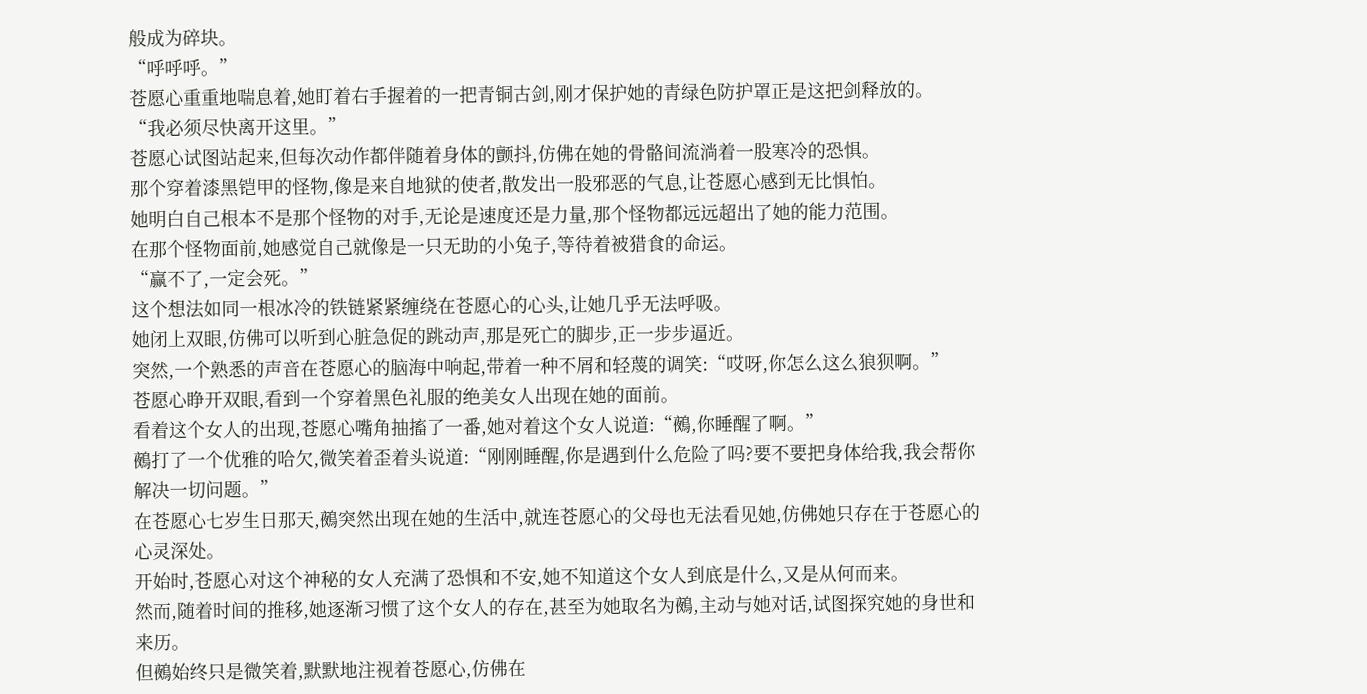般成为碎块。
“呼呼呼。”
苍愿心重重地喘息着,她盯着右手握着的一把青铜古剑,刚才保护她的青绿色防护罩正是这把剑释放的。
“我必须尽快离开这里。”
苍愿心试图站起来,但每次动作都伴随着身体的颤抖,仿佛在她的骨骼间流淌着一股寒冷的恐惧。
那个穿着漆黑铠甲的怪物,像是来自地狱的使者,散发出一股邪恶的气息,让苍愿心感到无比惧怕。
她明白自己根本不是那个怪物的对手,无论是速度还是力量,那个怪物都远远超出了她的能力范围。
在那个怪物面前,她感觉自己就像是一只无助的小兔子,等待着被猎食的命运。
“赢不了,一定会死。”
这个想法如同一根冰冷的铁链紧紧缠绕在苍愿心的心头,让她几乎无法呼吸。
她闭上双眼,仿佛可以听到心脏急促的跳动声,那是死亡的脚步,正一步步逼近。
突然,一个熟悉的声音在苍愿心的脑海中响起,带着一种不屑和轻蔑的调笑:“哎呀,你怎么这么狼狈啊。”
苍愿心睁开双眼,看到一个穿着黑色礼服的绝美女人出现在她的面前。
看着这个女人的出现,苍愿心嘴角抽搐了一番,她对着这个女人说道:“鵺,你睡醒了啊。”
鵺打了一个优雅的哈欠,微笑着歪着头说道:“刚刚睡醒,你是遇到什么危险了吗?要不要把身体给我,我会帮你解决一切问题。”
在苍愿心七岁生日那天,鵺突然出现在她的生活中,就连苍愿心的父母也无法看见她,仿佛她只存在于苍愿心的心灵深处。
开始时,苍愿心对这个神秘的女人充满了恐惧和不安,她不知道这个女人到底是什么,又是从何而来。
然而,随着时间的推移,她逐渐习惯了这个女人的存在,甚至为她取名为鵺,主动与她对话,试图探究她的身世和来历。
但鵺始终只是微笑着,默默地注视着苍愿心,仿佛在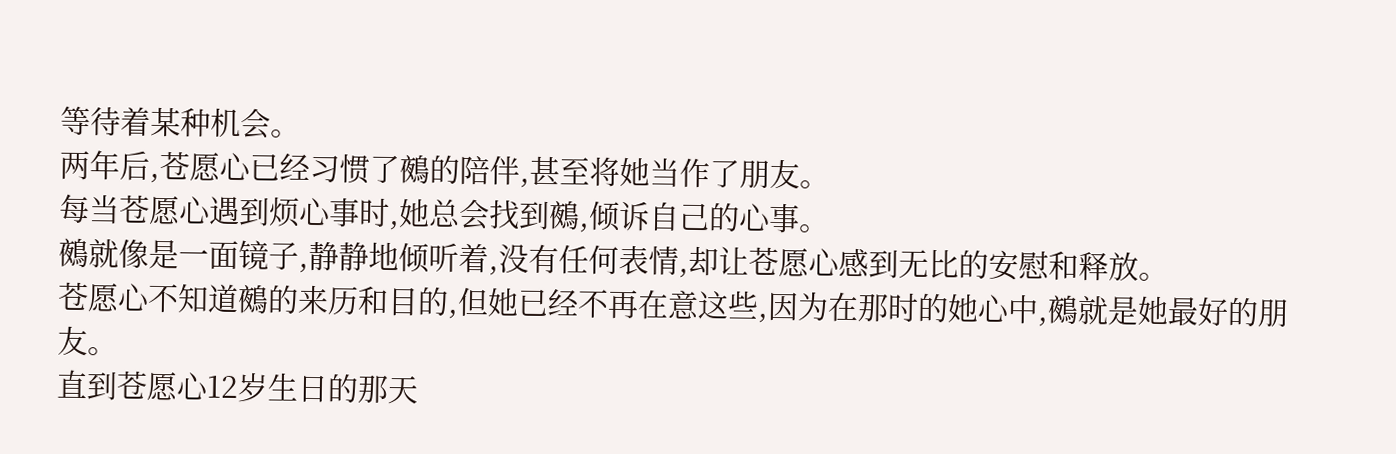等待着某种机会。
两年后,苍愿心已经习惯了鵺的陪伴,甚至将她当作了朋友。
每当苍愿心遇到烦心事时,她总会找到鵺,倾诉自己的心事。
鵺就像是一面镜子,静静地倾听着,没有任何表情,却让苍愿心感到无比的安慰和释放。
苍愿心不知道鵺的来历和目的,但她已经不再在意这些,因为在那时的她心中,鵺就是她最好的朋友。
直到苍愿心12岁生日的那天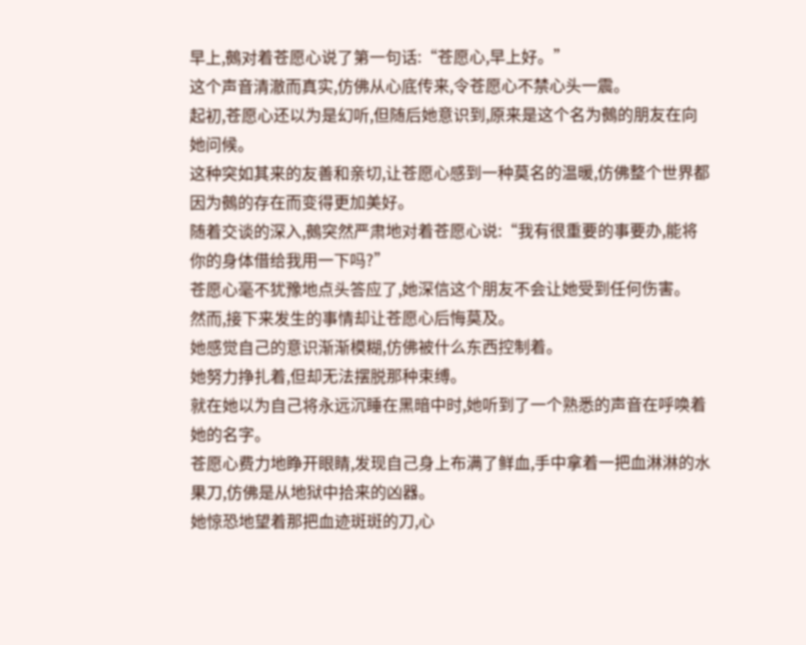早上,鵺对着苍愿心说了第一句话:“苍愿心,早上好。”
这个声音清澈而真实,仿佛从心底传来,令苍愿心不禁心头一震。
起初,苍愿心还以为是幻听,但随后她意识到,原来是这个名为鵺的朋友在向她问候。
这种突如其来的友善和亲切,让苍愿心感到一种莫名的温暖,仿佛整个世界都因为鵺的存在而变得更加美好。
随着交谈的深入,鵺突然严肃地对着苍愿心说:“我有很重要的事要办,能将你的身体借给我用一下吗?”
苍愿心毫不犹豫地点头答应了,她深信这个朋友不会让她受到任何伤害。
然而,接下来发生的事情却让苍愿心后悔莫及。
她感觉自己的意识渐渐模糊,仿佛被什么东西控制着。
她努力挣扎着,但却无法摆脱那种束缚。
就在她以为自己将永远沉睡在黑暗中时,她听到了一个熟悉的声音在呼唤着她的名字。
苍愿心费力地睁开眼睛,发现自己身上布满了鲜血,手中拿着一把血淋淋的水果刀,仿佛是从地狱中拾来的凶器。
她惊恐地望着那把血迹斑斑的刀,心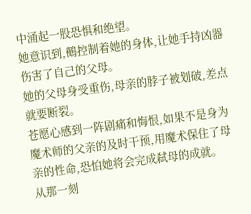中涌起一股恐惧和绝望。
她意识到,鵺控制着她的身体,让她手持凶器伤害了自己的父母。
她的父母身受重伤,母亲的脖子被划破,差点就要断裂。
苍愿心感到一阵剧痛和悔恨,如果不是身为魔术师的父亲的及时干预,用魔术保住了母亲的性命,恐怕她将会完成弑母的成就。
从那一刻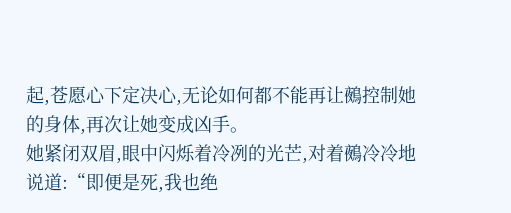起,苍愿心下定决心,无论如何都不能再让鵺控制她的身体,再次让她变成凶手。
她紧闭双眉,眼中闪烁着冷冽的光芒,对着鵺冷冷地说道:“即便是死,我也绝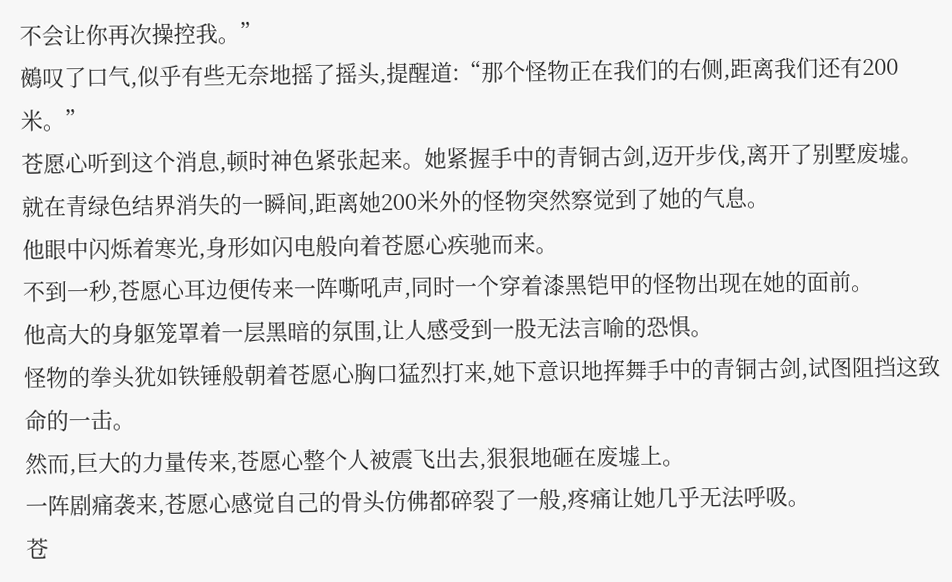不会让你再次操控我。”
鵺叹了口气,似乎有些无奈地摇了摇头,提醒道:“那个怪物正在我们的右侧,距离我们还有200米。”
苍愿心听到这个消息,顿时神色紧张起来。她紧握手中的青铜古剑,迈开步伐,离开了别墅废墟。
就在青绿色结界消失的一瞬间,距离她200米外的怪物突然察觉到了她的气息。
他眼中闪烁着寒光,身形如闪电般向着苍愿心疾驰而来。
不到一秒,苍愿心耳边便传来一阵嘶吼声,同时一个穿着漆黑铠甲的怪物出现在她的面前。
他高大的身躯笼罩着一层黑暗的氛围,让人感受到一股无法言喻的恐惧。
怪物的拳头犹如铁锤般朝着苍愿心胸口猛烈打来,她下意识地挥舞手中的青铜古剑,试图阻挡这致命的一击。
然而,巨大的力量传来,苍愿心整个人被震飞出去,狠狠地砸在废墟上。
一阵剧痛袭来,苍愿心感觉自己的骨头仿佛都碎裂了一般,疼痛让她几乎无法呼吸。
苍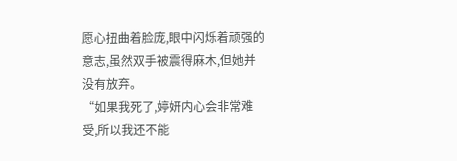愿心扭曲着脸庞,眼中闪烁着顽强的意志,虽然双手被震得麻木,但她并没有放弃。
“如果我死了,婷妍内心会非常难受,所以我还不能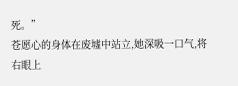死。”
苍愿心的身体在废墟中站立,她深吸一口气,将右眼上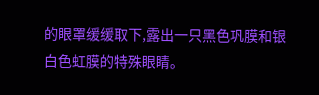的眼罩缓缓取下,露出一只黑色巩膜和银白色虹膜的特殊眼睛。